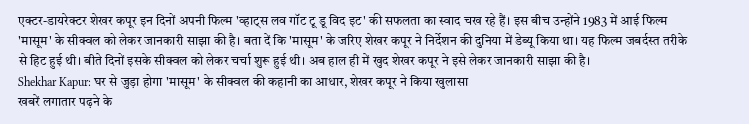एक्टर-डायरेक्टर शेखर कपूर इन दिनों अपनी फिल्म 'व्हाट्स लव गॉट टू डू विद इट' की सफलता का स्वाद चख रहे हैं। इस बीच उन्होंने 1983 में आई फिल्म 'मासूम' के सीक्वल को लेकर जानकारी साझा की है। बता दें कि 'मासूम' के जरिए शेखर कपूर ने निर्देशन की दुनिया में डेब्यू किया था। यह फिल्म जबर्दस्त तरीके से हिट हुई थी। बीते दिनों इसके सीक्वल को लेकर चर्चा शुरू हुई थी। अब हाल ही में खुद शेखर कपूर ने इसे लेकर जानकारी साझा की है।
Shekhar Kapur: घर से जुड़ा होगा 'मासूम' के सीक्वल की कहानी का आधार, शेखर कपूर ने किया खुलासा
खबरें लगातार पढ़ने के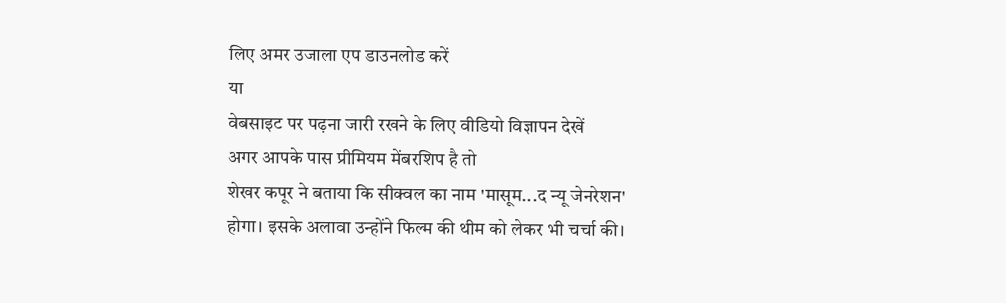लिए अमर उजाला एप डाउनलोड करें
या
वेबसाइट पर पढ़ना जारी रखने के लिए वीडियो विज्ञापन देखें
अगर आपके पास प्रीमियम मेंबरशिप है तो
शेखर कपूर ने बताया कि सीक्वल का नाम 'मासूम...द न्यू जेनरेशन' होगा। इसके अलावा उन्होंने फिल्म की थीम को लेकर भी चर्चा की।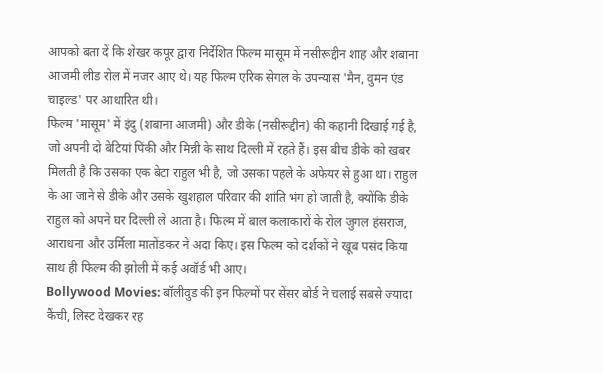आपको बता दें कि शेखर कपूर द्वारा निर्देशित फिल्म मासूम में नसीरूद्दीन शाह और शबाना आजमी लीड रोल में नजर आए थे। यह फिल्म एरिक सेगल के उपन्यास 'मैन, वुमन एंड चाइल्ड' पर आधारित थी।
फिल्म 'मासूम' में इंदु (शबाना आजमी) और डीके (नसीरूद्दीन) की कहानी दिखाई गई है, जो अपनी दो बेटियां पिंकी और मिन्नी के साथ दिल्ली में रहते हैं। इस बीच डीके को खबर मिलती है कि उसका एक बेटा राहुल भी है, जो उसका पहले के अफेयर से हुआ था। राहुल के आ जाने से डीके और उसके खुशहाल परिवार की शांति भंग हो जाती है, क्योंकि डीके राहुल को अपने घर दिल्ली ले आता है। फिल्म में बाल कलाकारों के रोल जुगल हंसराज, आराधना और उर्मिला मातोंडकर ने अदा किए। इस फिल्म को दर्शकों ने खूब पसंद किया साथ ही फिल्म की झोली में कई अवॉर्ड भी आए।
Bollywood Movies: बॉलीवुड की इन फिल्मों पर सेंसर बोर्ड ने चलाई सबसे ज्यादा कैंची, लिस्ट देखकर रह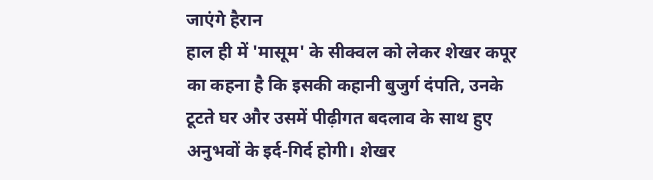जाएंगे हैरान
हाल ही में 'मासूम' के सीक्वल को लेकर शेखर कपूर का कहना है कि इसकी कहानी बुजुर्ग दंपति, उनके टूटते घर और उसमें पीढ़ीगत बदलाव के साथ हुए अनुभवों के इर्द-गिर्द होगी। शेखर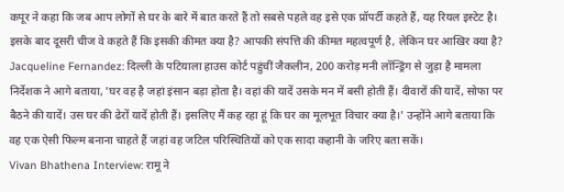कपूर ने कहा कि जब आप लोगों से घर के बारे में बात करते हैं तो सबसे पहले वह इसे एक प्रॉपर्टी कहते हैं, यह रियल इस्टेट है। इसके बाद दूसरी चीज वे कहते हैं कि इसकी कीमत क्या है? आपकी संपत्ति की कीमत महत्वपूर्ण है, लेकिन घर आखिर क्या है?
Jacqueline Fernandez: दिल्ली के पटियाला हाउस कोर्ट पहुंचीं जैकलीन, 200 करोड़ मनी लॉन्ड्रिंग से जुड़ा है मामला
निर्देशक ने आगे बताया, 'घर वह है जहां इंसान बड़ा होता है। वहां की यादें उसके मन में बसी होती हैं। दीवारों की यादें, सोफा पर बैठने की यादें। उस घर की ढेरों यादें होती हैं। इसलिए मैं कह रहा हूं कि घर का मूलभूत विचार क्या है।' उन्होंने आगे बताया कि वह एक ऐसी फिल्म बनाना चाहते हैं जहां वह जटिल परिस्थितियों को एक सादा कहानी के जरिए बता सकें।
Vivan Bhathena Interview: रामू ने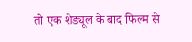तो एक शेड्यूल के बाद फिल्म से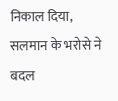निकाल दिया, सलमान के भरोसे ने बदल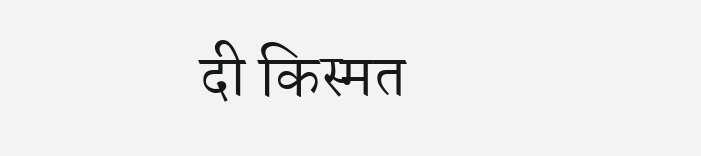दी किस्मत